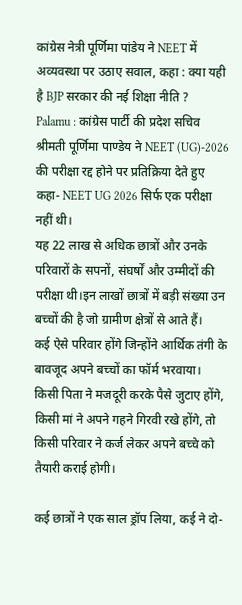कांग्रेस नेत्री पूर्णिमा पांडेय ने NEET में अव्यवस्था पर उठाए सवाल, कहा : क्या यही है BJP सरकार की नई शिक्षा नीति ?
Palamu : कांग्रेस पार्टी की प्रदेश सचिव श्रीमती पूर्णिमा पाण्डेय ने NEET (UG)-2026 की परीक्षा रद्द होने पर प्रतिक्रिया देते हुए कहा- NEET UG 2026 सिर्फ एक परीक्षा नहीं थी।
यह 22 लाख से अधिक छात्रों और उनके परिवारों के सपनों, संघर्षों और उम्मीदों की परीक्षा थी।इन लाखों छात्रों में बड़ी संख्या उन बच्चों की है जो ग्रामीण क्षेत्रों से आते हैं।
कई ऐसे परिवार होंगे जिन्होंने आर्थिक तंगी के बावजूद अपने बच्चों का फॉर्म भरवाया।
किसी पिता ने मजदूरी करके पैसे जुटाए होंगे, किसी मां ने अपने गहने गिरवी रखे होंगे, तो किसी परिवार ने कर्ज लेकर अपने बच्चे को तैयारी कराई होगी।

कई छात्रों ने एक साल ड्रॉप लिया, कई ने दो-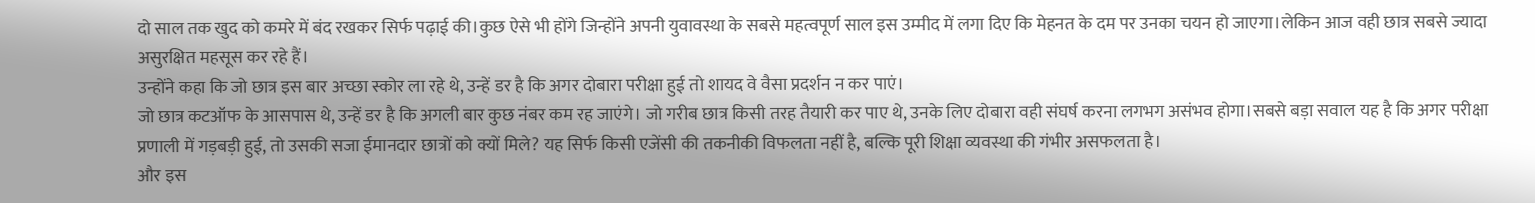दो साल तक खुद को कमरे में बंद रखकर सिर्फ पढ़ाई की।कुछ ऐसे भी होंगे जिन्होंने अपनी युवावस्था के सबसे महत्वपूर्ण साल इस उम्मीद में लगा दिए कि मेहनत के दम पर उनका चयन हो जाएगा।लेकिन आज वही छात्र सबसे ज्यादा असुरक्षित महसूस कर रहे हैं।
उन्होंने कहा कि जो छात्र इस बार अच्छा स्कोर ला रहे थे, उन्हें डर है कि अगर दोबारा परीक्षा हुई तो शायद वे वैसा प्रदर्शन न कर पाएं।
जो छात्र कटऑफ के आसपास थे, उन्हें डर है कि अगली बार कुछ नंबर कम रह जाएंगे। जो गरीब छात्र किसी तरह तैयारी कर पाए थे, उनके लिए दोबारा वही संघर्ष करना लगभग असंभव होगा।सबसे बड़ा सवाल यह है कि अगर परीक्षा प्रणाली में गड़बड़ी हुई, तो उसकी सजा ईमानदार छात्रों को क्यों मिले? यह सिर्फ किसी एजेंसी की तकनीकी विफलता नहीं है, बल्कि पूरी शिक्षा व्यवस्था की गंभीर असफलता है।
और इस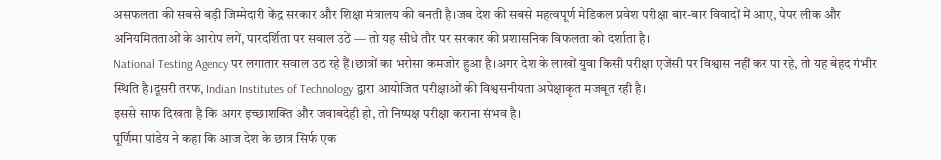असफलता की सबसे बड़ी जिम्मेदारी केंद्र सरकार और शिक्षा मंत्रालय की बनती है।जब देश की सबसे महत्वपूर्ण मेडिकल प्रवेश परीक्षा बार-बार विवादों में आए, पेपर लीक और अनियमितताओं के आरोप लगें, पारदर्शिता पर सवाल उठें — तो यह सीधे तौर पर सरकार की प्रशासनिक विफलता को दर्शाता है।
National Testing Agency पर लगातार सवाल उठ रहे हैं।छात्रों का भरोसा कमजोर हुआ है।अगर देश के लाखों युवा किसी परीक्षा एजेंसी पर विश्वास नहीं कर पा रहे, तो यह बेहद गंभीर स्थिति है।दूसरी तरफ, Indian Institutes of Technology द्वारा आयोजित परीक्षाओं की विश्वसनीयता अपेक्षाकृत मजबूत रही है।
इससे साफ दिखता है कि अगर इच्छाशक्ति और जवाबदेही हो, तो निष्पक्ष परीक्षा कराना संभव है।
पूर्णिमा पांडेय ने कहा कि आज देश के छात्र सिर्फ एक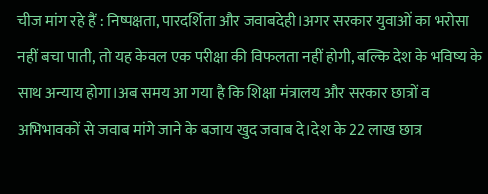चीज मांग रहे हैं : निष्पक्षता, पारदर्शिता और जवाबदेही।अगर सरकार युवाओं का भरोसा नहीं बचा पाती, तो यह केवल एक परीक्षा की विफलता नहीं होगी, बल्कि देश के भविष्य के साथ अन्याय होगा।अब समय आ गया है कि शिक्षा मंत्रालय और सरकार छात्रों व अभिभावकों से जवाब मांगे जाने के बजाय खुद जवाब दे।देश के 22 लाख छात्र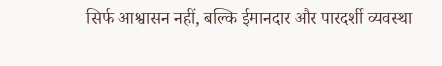सिर्फ आश्वासन नहीं, बल्कि ईमानदार और पारदर्शी व्यवस्था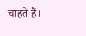चाहते हैं।